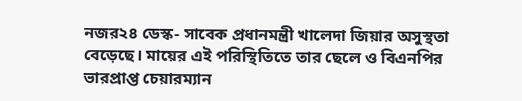নজর২৪ ডেস্ক- সাবেক প্রধানমন্ত্রী খালেদা জিয়ার অসুস্থতা বেড়েছে। মায়ের এই পরিস্থিতিতে তার ছেলে ও বিএনপির ভারপ্রাপ্ত চেয়ারম্যান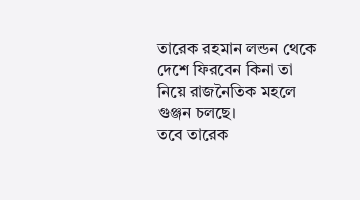তারেক রহমান লন্ডন থেকে দেশে ফিরবেন কিনা তা নিয়ে রাজনৈতিক মহলে গুঞ্জন চলছে।
তবে তারেক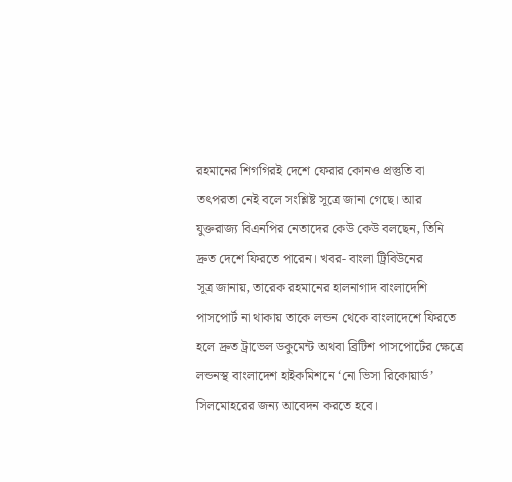রহমানের শিগগিরই দেশে ফেরার কোনও প্রস্তুতি বা তৎপরতা নেই বলে সংশ্লিষ্ট সূত্রে জানা গেছে। আর যুক্তরাজ্য বিএনপির নেতাদের কেউ কেউ বলছেন, তিনি দ্রুত দেশে ফিরতে পারেন। খবর- বাংলা ট্রিবিউনের
সূত্র জানায়, তারেক রহমানের হালনাগাদ বাংলাদেশি পাসপোর্ট না থাকায় তাকে লন্ডন থেকে বাংলাদেশে ফিরতে হলে দ্রুত ট্রাভেল ডকুমেন্ট অথবা ব্রিটিশ পাসপোর্টের ক্ষেত্রে লন্ডনস্থ বাংলাদেশ হাইকমিশনে ‘নো ভিসা রিকোয়ার্ড’ সিলমোহরের জন্য আবেদন করতে হবে।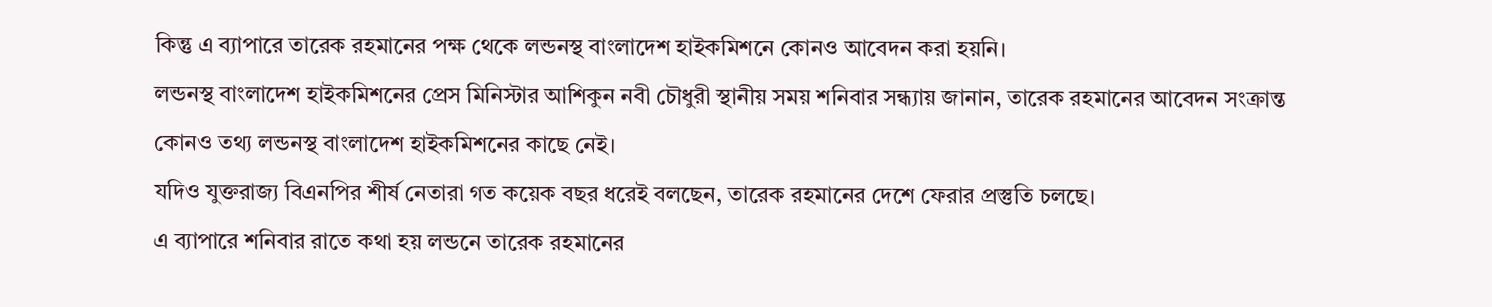কিন্তু এ ব্যাপারে তারেক রহমানের পক্ষ থেকে লন্ডনস্থ বাংলাদেশ হাইকমিশনে কোনও আবেদন করা হয়নি।
লন্ডনস্থ বাংলাদেশ হাইকমিশনের প্রেস মিনিস্টার আশিকুন নবী চৌধুরী স্থানীয় সময় শনিবার সন্ধ্যায় জানান, তারেক রহমানের আবেদন সংক্রান্ত কোনও তথ্য লন্ডনস্থ বাংলাদেশ হাইকমিশনের কাছে নেই।
যদিও যুক্তরাজ্য বিএনপির শীর্ষ নেতারা গত কয়েক বছর ধরেই বলছেন, তারেক রহমানের দেশে ফেরার প্রস্তুতি চলছে।
এ ব্যাপারে শনিবার রাতে কথা হয় লন্ডনে তারেক রহমানের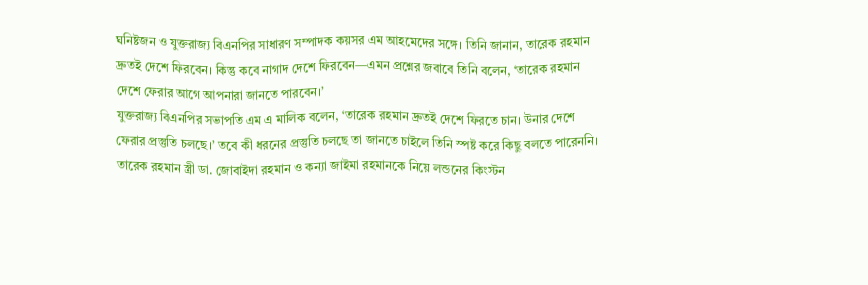ঘনিষ্টজন ও যুক্তরাজ্য বিএনপির সাধারণ সম্পাদক কয়সর এম আহমেদের সঙ্গে। তিনি জানান, তারেক রহমান দ্রুতই দেশে ফিরবেন। কিন্তু কবে নাগাদ দেশে ফিরবেন—এমন প্রশ্নের জবাবে তিনি বলেন, ‘তারেক রহমান দেশে ফেরার আগে আপনারা জানতে পারবেন।’
যুক্তরাজ্য বিএনপির সভাপতি এম এ মালিক বলেন, ‘তারেক রহমান দ্রুতই দেশে ফিরতে চান। উনার দেশে ফেরার প্রস্তুতি চলছে।’ তবে কী ধরনের প্রস্তুতি চলছে তা জানতে চাইলে তিনি স্পষ্ট করে কিছু বলতে পারেননি।
তারেক রহমান স্ত্রী ডা. জোবাইদা রহমান ও কন্যা জাইমা রহমানকে নিয়ে লন্ডনের কিংস্টন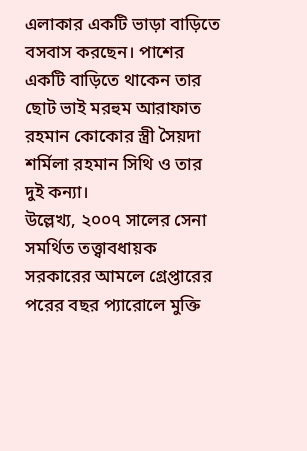এলাকার একটি ভাড়া বাড়িতে বসবাস করছেন। পাশের একটি বাড়িতে থাকেন তার ছোট ভাই মরহুম আরাফাত রহমান কোকোর স্ত্রী সৈয়দা শর্মিলা রহমান সিথি ও তার দুই কন্যা।
উল্লেখ্য, ২০০৭ সালের সেনা সমর্থিত তত্ত্বাবধায়ক সরকারের আমলে গ্রেপ্তারের পরের বছর প্যারোলে মুক্তি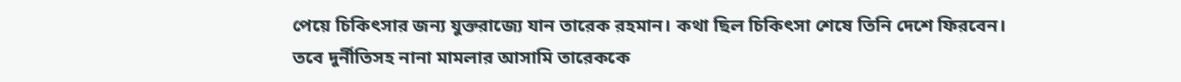পেয়ে চিকিৎসার জন্য যুক্তরাজ্যে যান তারেক রহমান। কথা ছিল চিকিৎসা শেষে তিনি দেশে ফিরবেন।
তবে দুর্নীতিসহ নানা মামলার আসামি তারেককে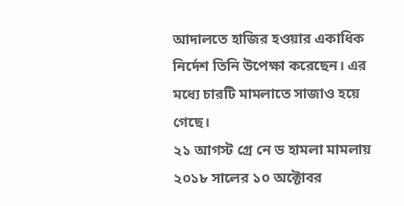আদালতে হাজির হওয়ার একাধিক নির্দেশ তিনি উপেক্ষা করেছেন। এর মধ্যে চারটি মামলাতে সাজাও হয়ে গেছে।
২১ আগস্ট গ্রে নে ড হামলা মামলায় ২০১৮ সালের ১০ অক্টোবর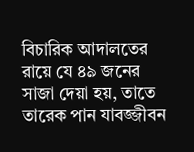বিচারিক আদালতের রায়ে যে ৪৯ জনের সাজা দেয়া হয়, তাতে তারেক পান যাবজ্জীবন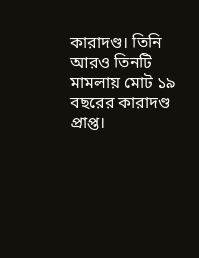কারাদণ্ড। তিনি আরও তিনটি মামলায় মোট ১৯ বছরের কারাদণ্ড প্রাপ্ত।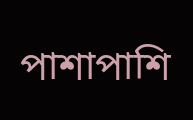পাশাপাশি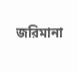জরিমানা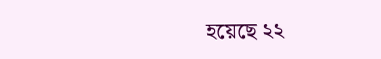হয়েছে ২২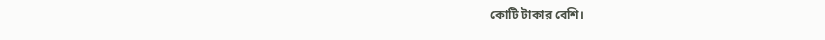কোটি টাকার বেশি।